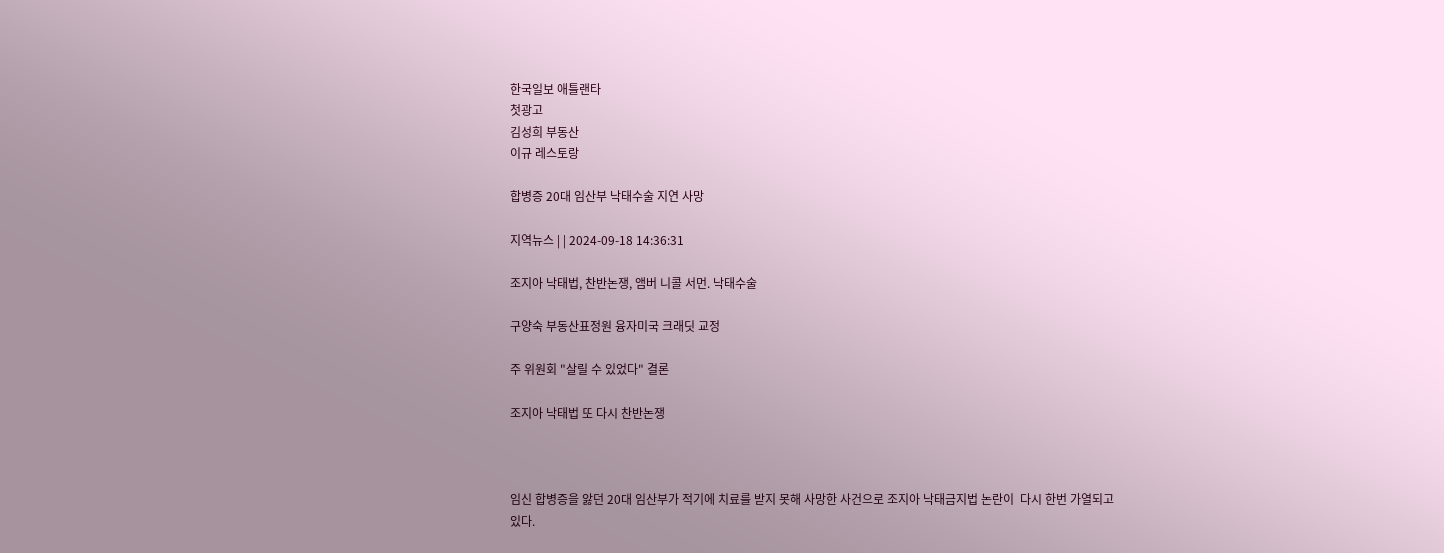한국일보 애틀랜타
첫광고
김성희 부동산
이규 레스토랑

합병증 20대 임산부 낙태수술 지연 사망

지역뉴스 | | 2024-09-18 14:36:31

조지아 낙태법, 찬반논쟁, 앰버 니콜 서먼. 낙태수술

구양숙 부동산표정원 융자미국 크래딧 교정

주 위원회 "살릴 수 있었다" 결론

조지아 낙태법 또 다시 찬반논쟁



임신 합병증을 앓던 20대 임산부가 적기에 치료를 받지 못해 사망한 사건으로 조지아 낙태금지법 논란이  다시 한번 가열되고 있다.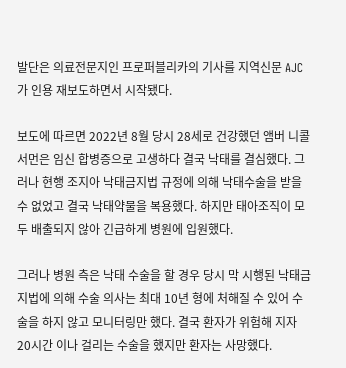발단은 의료전문지인 프로퍼블리카의 기사를 지역신문 AJC가 인용 재보도하면서 시작됐다.

보도에 따르면 2022년 8월 당시 28세로 건강했던 앰버 니콜 서먼은 임신 합병증으로 고생하다 결국 낙태를 결심했다. 그러나 현행 조지아 낙태금지법 규정에 의해 낙태수술을 받을 수 없었고 결국 낙태약물을 복용했다. 하지만 태아조직이 모두 배출되지 않아 긴급하게 병원에 입원했다.

그러나 병원 측은 낙태 수술을 할 경우 당시 막 시행된 낙태금지법에 의해 수술 의사는 최대 10년 형에 처해질 수 있어 수술을 하지 않고 모니터링만 했다. 결국 환자가 위험해 지자  20시간 이나 걸리는 수술을 했지만 환자는 사망했다.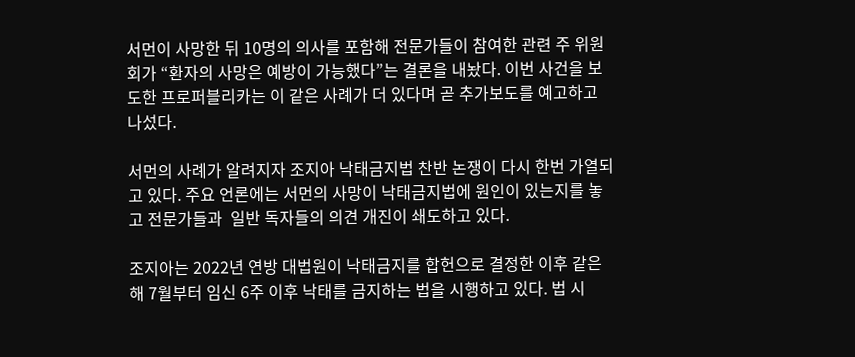서먼이 사망한 뒤 10명의 의사를 포함해 전문가들이 참여한 관련 주 위원회가 “환자의 사망은 예방이 가능했다”는 결론을 내놨다. 이번 사건을 보도한 프로퍼블리카는 이 같은 사례가 더 있다며 곧 추가보도를 예고하고 나섰다.

서먼의 사례가 알려지자 조지아 낙태금지법 찬반 논쟁이 다시 한번 가열되고 있다. 주요 언론에는 서먼의 사망이 낙태금지법에 원인이 있는지를 놓고 전문가들과  일반 독자들의 의견 개진이 쇄도하고 있다.

조지아는 2022년 연방 대법원이 낙태금지를 합헌으로 결정한 이후 같은 해 7월부터 임신 6주 이후 낙태를 금지하는 법을 시행하고 있다. 법 시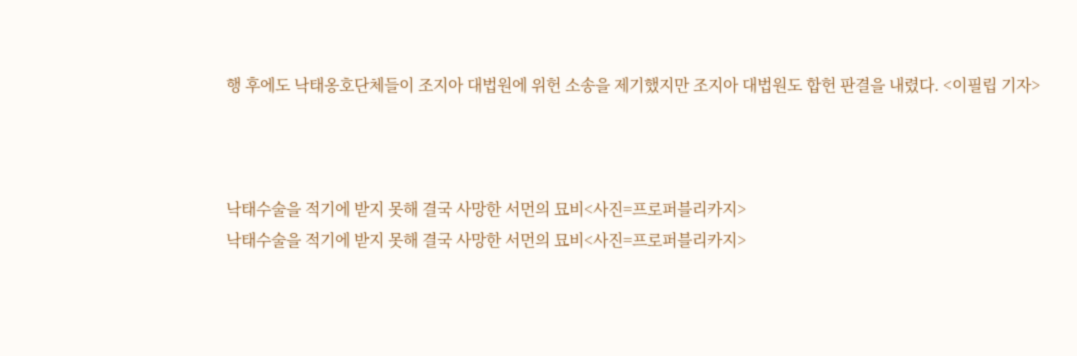행 후에도 낙태옹호단체들이 조지아 대법원에 위헌 소송을 제기했지만 조지아 대법원도 합헌 판결을 내렸다. <이필립 기자>



낙태수술을 적기에 받지 못해 결국 사망한 서먼의 묘비<사진=프로퍼블리카지>
낙태수술을 적기에 받지 못해 결국 사망한 서먼의 묘비<사진=프로퍼블리카지>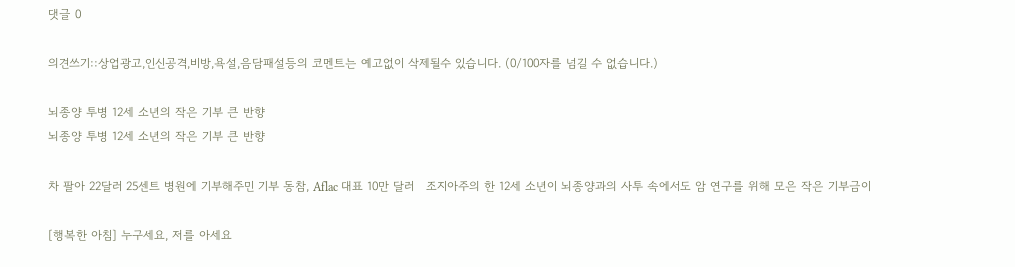댓글 0

의견쓰기::상업광고,인신공격,비방,욕설,음담패설등의 코멘트는 예고없이 삭제될수 있습니다. (0/100자를 넘길 수 없습니다.)

뇌종양 투병 12세 소년의 작은 기부 큰 반향
뇌종양 투병 12세 소년의 작은 기부 큰 반향

차 팔아 22달러 25센트 병원에 기부해주민 기부 동참, Aflac 대표 10만 달러   조지아주의 한 12세 소년이 뇌종양과의 사투 속에서도 암 연구를 위해 모은 작은 기부금이

[행복한 아침] 누구세요, 저를 아세요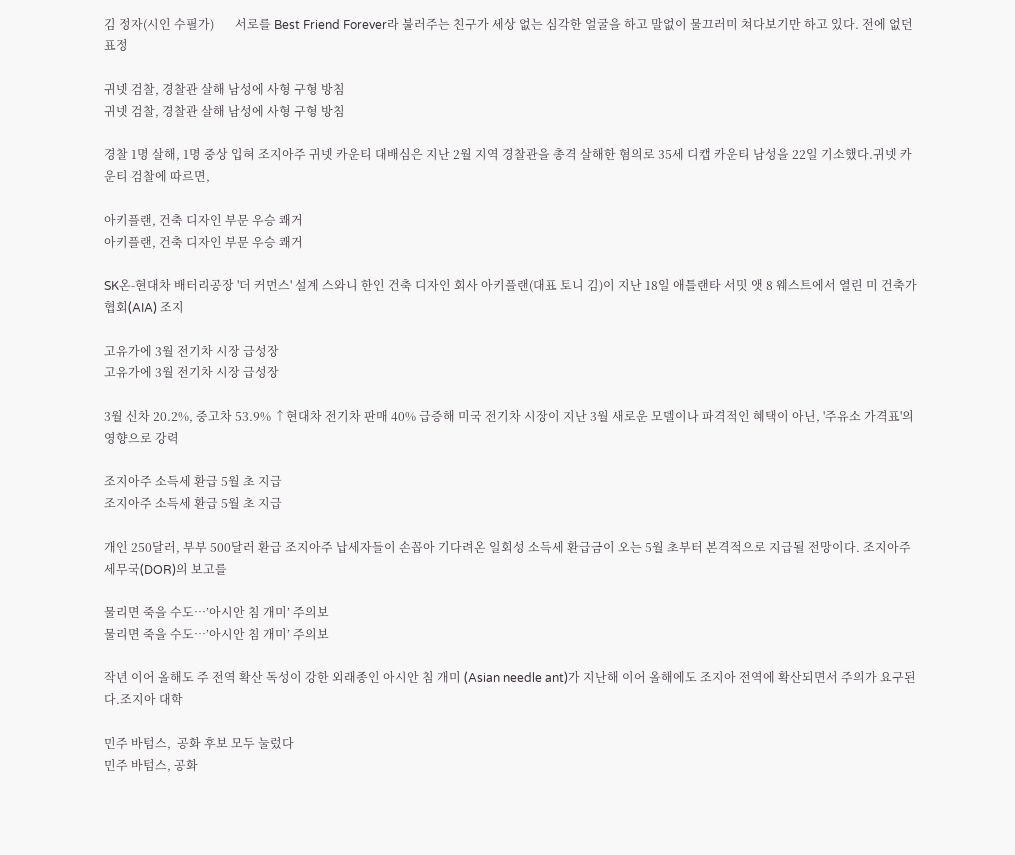김 정자(시인 수필가)       서로를 Best Friend Forever라 불러주는 친구가 세상 없는 심각한 얼굴을 하고 말없이 물끄러미 쳐다보기만 하고 있다. 전에 없던 표정

귀넷 검찰, 경찰관 살해 남성에 사형 구형 방침
귀넷 검찰, 경찰관 살해 남성에 사형 구형 방침

경찰 1명 살해, 1명 중상 입혀 조지아주 귀넷 카운티 대배심은 지난 2월 지역 경찰관을 총격 살해한 혐의로 35세 디캡 카운티 남성을 22일 기소했다.귀넷 카운티 검찰에 따르면,

아키플랜, 건축 디자인 부문 우승 쾌거
아키플랜, 건축 디자인 부문 우승 쾌거

SK온-현대차 배터리공장 '더 커먼스' 설계 스와니 한인 건축 디자인 회사 아키플랜(대표 토니 김)이 지난 18일 애틀랜타 서밋 앳 8 웨스트에서 열린 미 건축가협회(AIA) 조지

고유가에 3월 전기차 시장 급성장
고유가에 3월 전기차 시장 급성장

3월 신차 20.2%, 중고차 53.9% ↑현대차 전기차 판매 40% 급증해 미국 전기차 시장이 지난 3월 새로운 모델이나 파격적인 혜택이 아닌, '주유소 가격표'의 영향으로 강력

조지아주 소득세 환급 5월 초 지급
조지아주 소득세 환급 5월 초 지급

개인 250달러, 부부 500달러 환급 조지아주 납세자들이 손꼽아 기다려온 일회성 소득세 환급금이 오는 5월 초부터 본격적으로 지급될 전망이다. 조지아주 세무국(DOR)의 보고를

물리면 죽을 수도…’아시안 침 개미’ 주의보
물리면 죽을 수도…’아시안 침 개미’ 주의보

작년 이어 올해도 주 전역 확산 독성이 강한 외래종인 아시안 침 개미 (Asian needle ant)가 지난해 이어 올해에도 조지아 전역에 확산되면서 주의가 요구된다.조지아 대학

민주 바텀스,  공화 후보 모두 눌렀다
민주 바텀스, 공화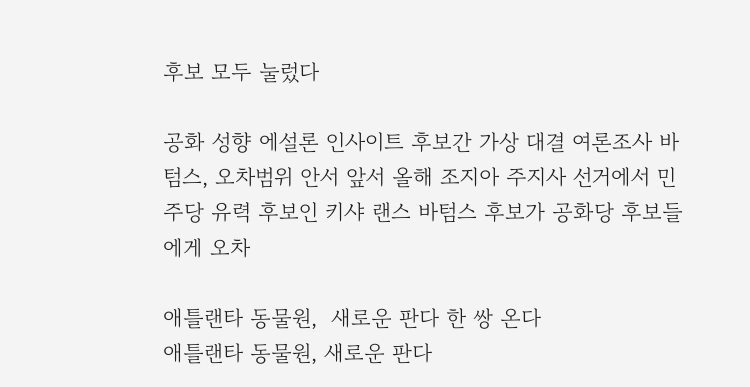후보 모두 눌렀다

공화 성향 에설론 인사이트 후보간 가상 대결 여론조사 바텀스, 오차범위 안서 앞서 올해 조지아 주지사 선거에서 민주당 유력 후보인 키샤 랜스 바텀스 후보가 공화당 후보들에게 오차

애틀랜타 동물원,  새로운 판다 한 쌍 온다
애틀랜타 동물원, 새로운 판다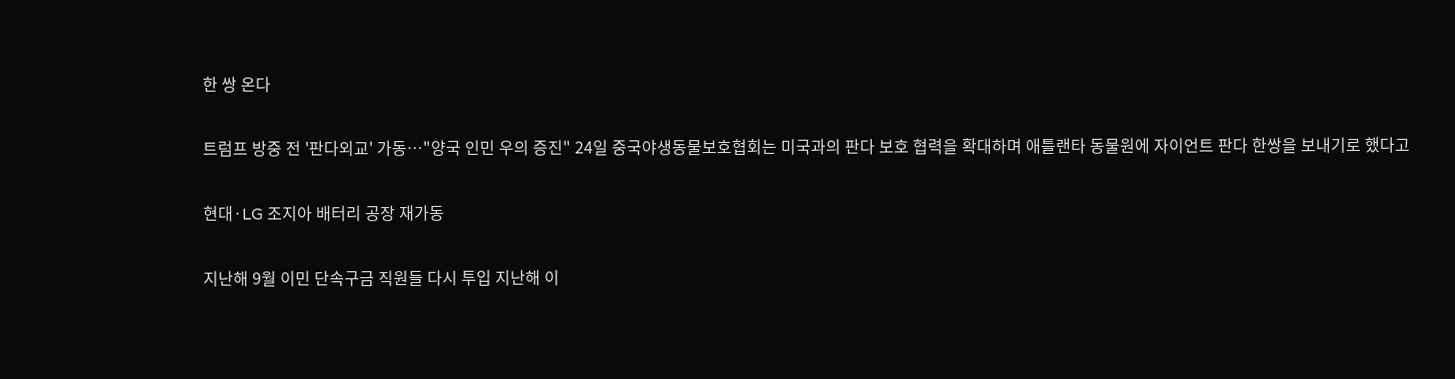한 쌍 온다

트럼프 방중 전 '판다외교' 가동…"양국 인민 우의 증진" 24일 중국야생동물보호협회는 미국과의 판다 보호 협력을 확대하며 애틀랜타 동물원에 자이언트 판다 한쌍을 보내기로 했다고

현대·LG 조지아 배터리 공장 재가동

지난해 9월 이민 단속구금 직원들 다시 투입 지난해 이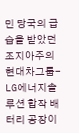민 당국의 급습을 받았던 조지아주의 현대차그룹-LG에너지솔루션 합작 배터리 공장이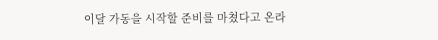이달 가동을 시작할 준비를 마쳤다고 온라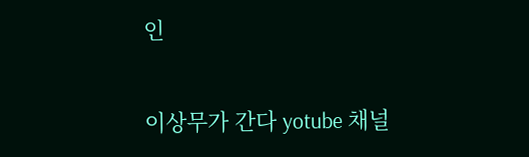인

이상무가 간다 yotube 채널